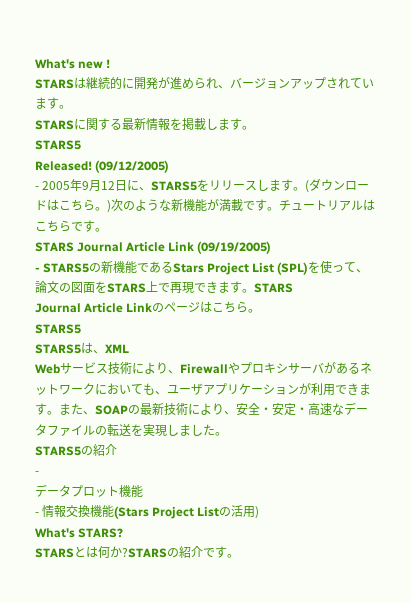What's new !
STARSは継続的に開発が進められ、バージョンアップされています。
STARSに関する最新情報を掲載します。
STARS5
Released! (09/12/2005)
- 2005年9月12日に、STARS5をリリースします。(ダウンロードはこちら。)次のような新機能が満載です。チュートリアルはこちらです。
STARS Journal Article Link (09/19/2005)
- STARS5の新機能であるStars Project List (SPL)を使って、論文の図面をSTARS上で再現できます。STARS
Journal Article Linkのページはこちら。
STARS5
STARS5は、XML
Webサービス技術により、Firewallやプロキシサーバがあるネットワークにおいても、ユーザアプリケーションが利用できます。また、SOAPの最新技術により、安全・安定・高速なデータファイルの転送を実現しました。
STARS5の紹介
-
データプロット機能
- 情報交換機能(Stars Project Listの活用)
What's STARS?
STARSとは何か?STARSの紹介です。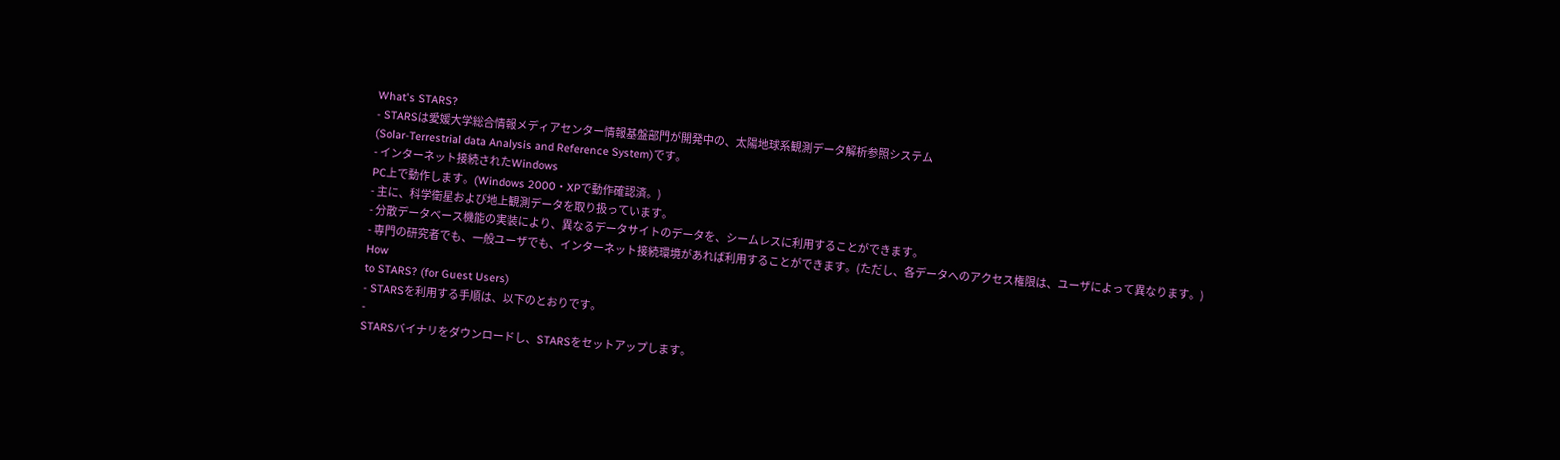What's STARS?
- STARSは愛媛大学総合情報メディアセンター情報基盤部門が開発中の、太陽地球系観測データ解析参照システム
(Solar-Terrestrial data Analysis and Reference System)です。
- インターネット接続されたWindows
PC上で動作します。(Windows 2000・XPで動作確認済。)
- 主に、科学衛星および地上観測データを取り扱っています。
- 分散データベース機能の実装により、異なるデータサイトのデータを、シームレスに利用することができます。
- 専門の研究者でも、一般ユーザでも、インターネット接続環境があれば利用することができます。(ただし、各データへのアクセス権限は、ユーザによって異なります。)
How
to STARS? (for Guest Users)
- STARSを利用する手順は、以下のとおりです。
-
STARSバイナリをダウンロードし、STARSをセットアップします。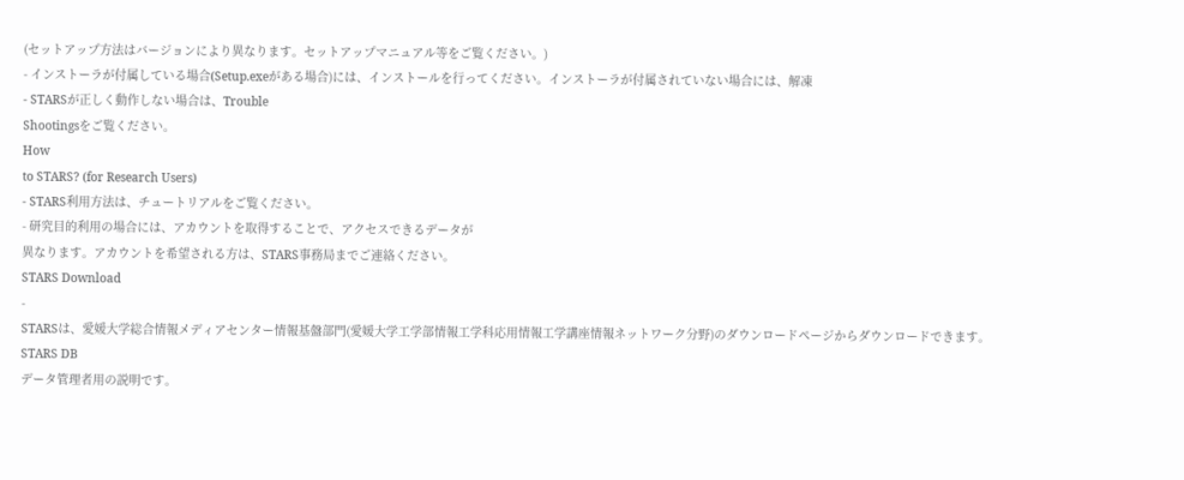(セットアップ方法はバージョンにより異なります。セットアップマニュアル等をご覧ください。)
- インストーラが付属している場合(Setup.exeがある場合)には、インストールを行ってください。インストーラが付属されていない場合には、解凍
- STARSが正しく動作しない場合は、Trouble
Shootingsをご覧ください。
How
to STARS? (for Research Users)
- STARS利用方法は、チュートリアルをご覧ください。
- 研究目的利用の場合には、アカウントを取得することで、アクセスできるデータが
異なります。アカウントを希望される方は、STARS事務局までご連絡ください。
STARS Download
-
STARSは、愛媛大学総合情報メディアセンター情報基盤部門(愛媛大学工学部情報工学科応用情報工学講座情報ネットワーク分野)のダウンロードページからダウンロードできます。
STARS DB
データ管理者用の説明です。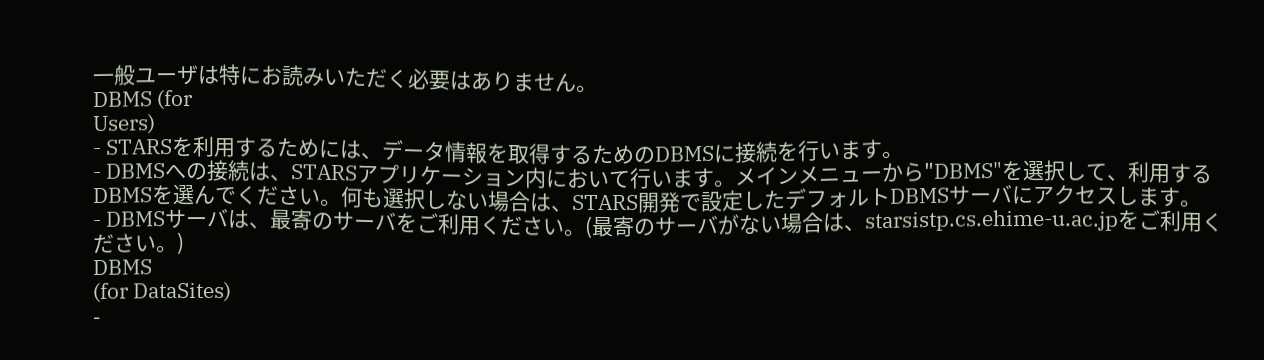一般ユーザは特にお読みいただく必要はありません。
DBMS (for
Users)
- STARSを利用するためには、データ情報を取得するためのDBMSに接続を行います。
- DBMSへの接続は、STARSアプリケーション内において行います。メインメニューから"DBMS"を選択して、利用するDBMSを選んでください。何も選択しない場合は、STARS開発で設定したデフォルトDBMSサーバにアクセスします。
- DBMSサーバは、最寄のサーバをご利用ください。(最寄のサーバがない場合は、starsistp.cs.ehime-u.ac.jpをご利用ください。)
DBMS
(for DataSites)
-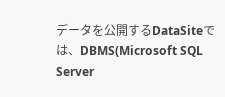データを公開するDataSiteでは、DBMS(Microsoft SQL Server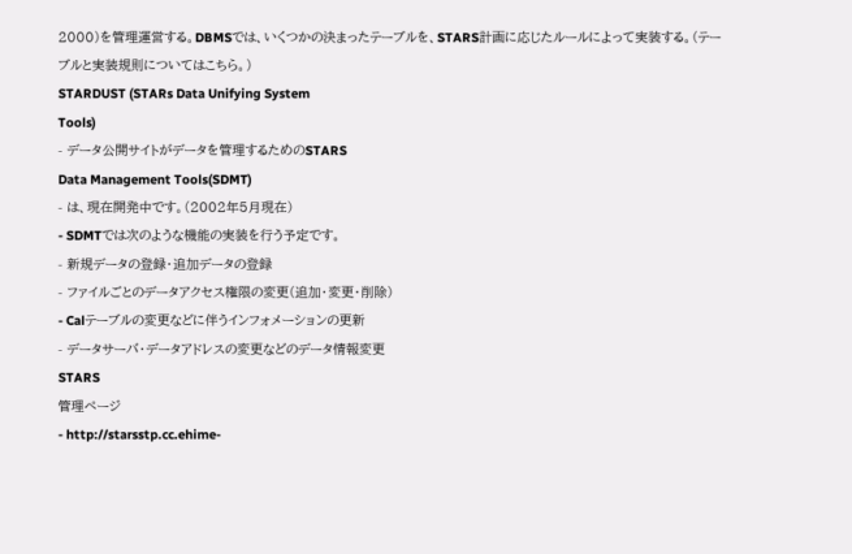2000)を管理運営する。DBMSでは、いくつかの決まったテーブルを、STARS計画に応じたルールによって実装する。(テーブルと実装規則についてはこちら。)
STARDUST (STARs Data Unifying System
Tools)
- データ公開サイトがデータを管理するためのSTARS
Data Management Tools(SDMT)
- は、現在開発中です。(2002年5月現在)
- SDMTでは次のような機能の実装を行う予定です。
- 新規データの登録・追加データの登録
- ファイルごとのデータアクセス権限の変更(追加・変更・削除)
- Calテーブルの変更などに伴うインフォメーションの更新
- データサーバ・データアドレスの変更などのデータ情報変更
STARS
管理ページ
- http://starsstp.cc.ehime-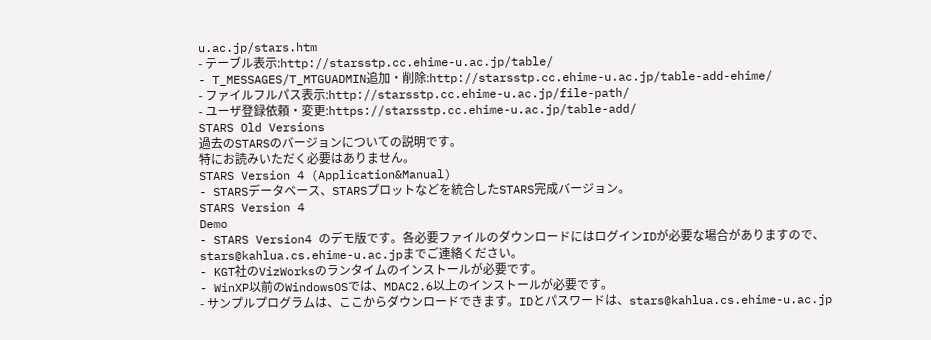u.ac.jp/stars.htm
- テーブル表示:http://starsstp.cc.ehime-u.ac.jp/table/
- T_MESSAGES/T_MTGUADMIN追加・削除:http://starsstp.cc.ehime-u.ac.jp/table-add-ehime/
- ファイルフルパス表示:http://starsstp.cc.ehime-u.ac.jp/file-path/
- ユーザ登録依頼・変更:https://starsstp.cc.ehime-u.ac.jp/table-add/
STARS Old Versions
過去のSTARSのバージョンについての説明です。
特にお読みいただく必要はありません。
STARS Version 4 (Application&Manual)
- STARSデータベース、STARSプロットなどを統合したSTARS完成バージョン。
STARS Version 4
Demo
- STARS Version4 のデモ版です。各必要ファイルのダウンロードにはログインIDが必要な場合がありますので、stars@kahlua.cs.ehime-u.ac.jpまでご連絡ください。
- KGT社のVizWorksのランタイムのインストールが必要です。
- WinXP以前のWindowsOSでは、MDAC2.6以上のインストールが必要です。
- サンプルプログラムは、ここからダウンロードできます。IDとパスワードは、stars@kahlua.cs.ehime-u.ac.jp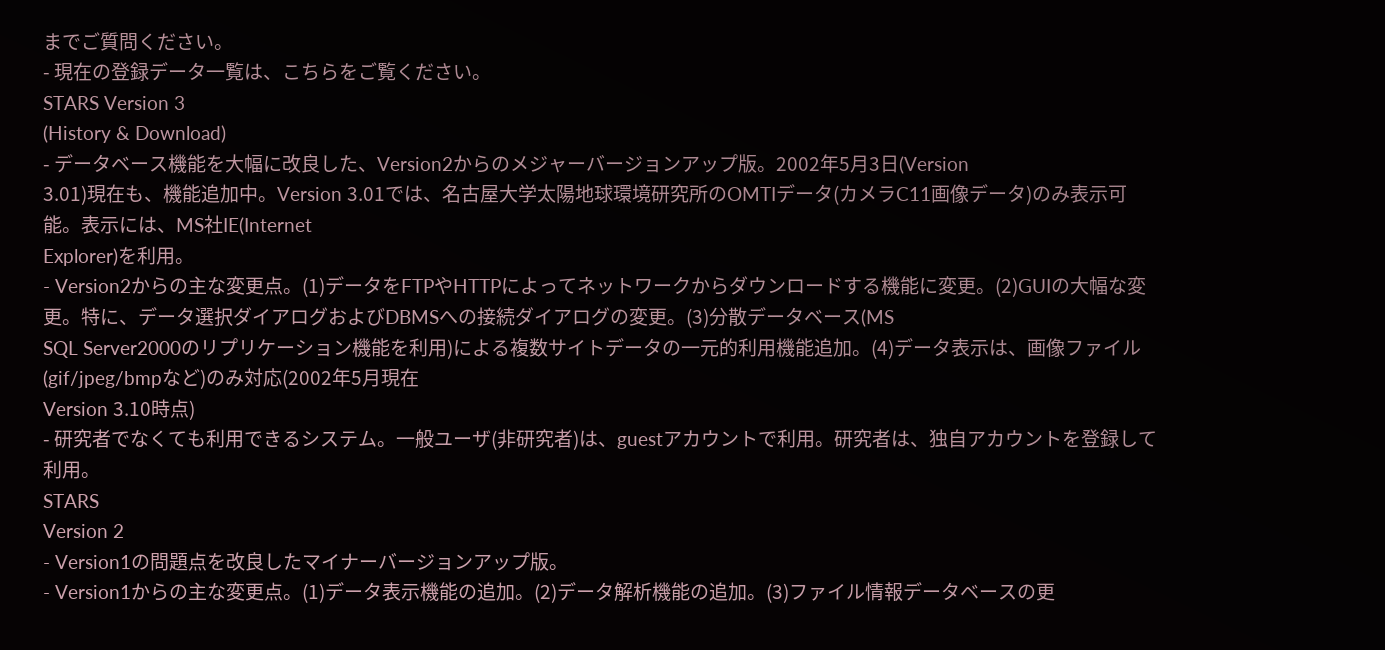までご質問ください。
- 現在の登録データ一覧は、こちらをご覧ください。
STARS Version 3
(History & Download)
- データベース機能を大幅に改良した、Version2からのメジャーバージョンアップ版。2002年5月3日(Version
3.01)現在も、機能追加中。Version 3.01では、名古屋大学太陽地球環境研究所のOMTIデータ(カメラC11画像データ)のみ表示可能。表示には、MS社IE(Internet
Explorer)を利用。
- Version2からの主な変更点。(1)データをFTPやHTTPによってネットワークからダウンロードする機能に変更。(2)GUIの大幅な変更。特に、データ選択ダイアログおよびDBMSへの接続ダイアログの変更。(3)分散データベース(MS
SQL Server2000のリプリケーション機能を利用)による複数サイトデータの一元的利用機能追加。(4)データ表示は、画像ファイル(gif/jpeg/bmpなど)のみ対応(2002年5月現在
Version 3.10時点)
- 研究者でなくても利用できるシステム。一般ユーザ(非研究者)は、guestアカウントで利用。研究者は、独自アカウントを登録して利用。
STARS
Version 2
- Version1の問題点を改良したマイナーバージョンアップ版。
- Version1からの主な変更点。(1)データ表示機能の追加。(2)データ解析機能の追加。(3)ファイル情報データベースの更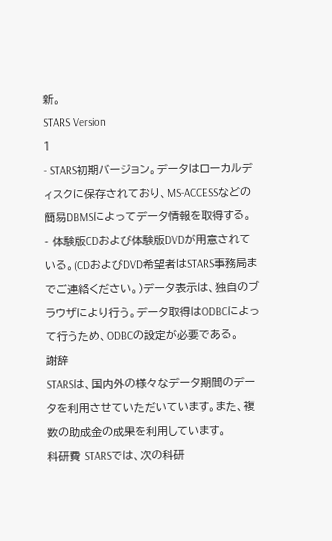新。
STARS Version
1
- STARS初期バージョン。データはローカルディスクに保存されており、MS-ACCESSなどの簡易DBMSによってデータ情報を取得する。
- 体験版CDおよび体験版DVDが用意されている。(CDおよびDVD希望者はSTARS事務局までご連絡ください。)データ表示は、独自のブラウザにより行う。データ取得はODBCによって行うため、ODBCの設定が必要である。
謝辞
STARSは、国内外の様々なデータ期間のデータを利用させていただいています。また、複数の助成金の成果を利用しています。
科研費 STARSでは、次の科研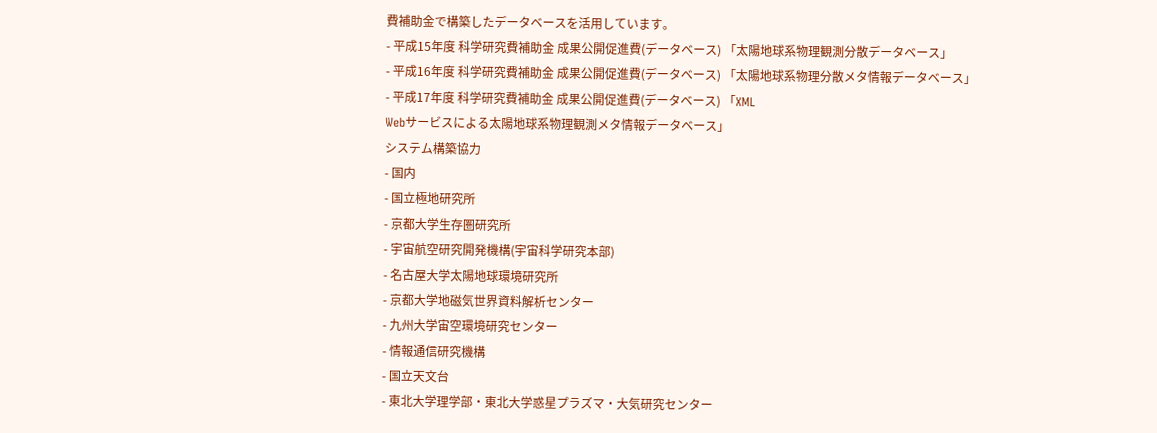費補助金で構築したデータベースを活用しています。
- 平成15年度 科学研究費補助金 成果公開促進費(データベース) 「太陽地球系物理観測分散データベース」
- 平成16年度 科学研究費補助金 成果公開促進費(データベース) 「太陽地球系物理分散メタ情報データベース」
- 平成17年度 科学研究費補助金 成果公開促進費(データベース) 「XML
Webサービスによる太陽地球系物理観測メタ情報データベース」
システム構築協力
- 国内
- 国立極地研究所
- 京都大学生存圏研究所
- 宇宙航空研究開発機構(宇宙科学研究本部)
- 名古屋大学太陽地球環境研究所
- 京都大学地磁気世界資料解析センター
- 九州大学宙空環境研究センター
- 情報通信研究機構
- 国立天文台
- 東北大学理学部・東北大学惑星プラズマ・大気研究センター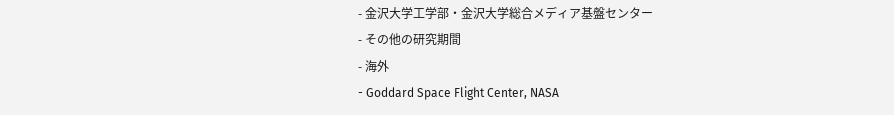- 金沢大学工学部・金沢大学総合メディア基盤センター
- その他の研究期間
- 海外
- Goddard Space Flight Center, NASA